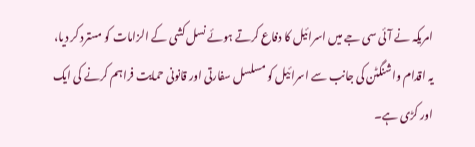امریکہ نے آئی سی جے میں اسرائیل کا دفاع کرتے ہوئے نسل کشی کے الزامات کو مسترد کر دیا، یہ اقدام واشنگٹن کی جانب سے اسرائیل کو مسلسل سفارتی اور قانونی حمایت فراہم کرنے کی ایک اور کڑی ہے۔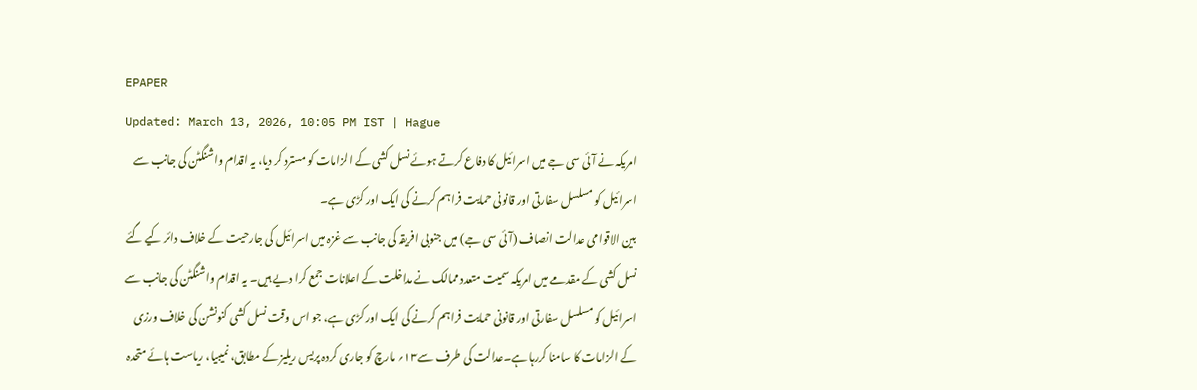EPAPER
Updated: March 13, 2026, 10:05 PM IST | Hague
امریکہ نے آئی سی جے میں اسرائیل کا دفاع کرتے ہوئے نسل کشی کے الزامات کو مسترد کر دیا، یہ اقدام واشنگٹن کی جانب سے اسرائیل کو مسلسل سفارتی اور قانونی حمایت فراہم کرنے کی ایک اور کڑی ہے۔
بین الاقوامی عدالت انصاف (آئی سی جے) میں جنوبی افریقہ کی جانب سے غزہ میں اسرائیل کی جارحیت کے خلاف دائر کیے گئے نسل کشی کے مقدمے میں امریکہ سمیت متعدد ممالک نے مداخلت کے اعلانات جمع کرا دیے ہیں۔ یہ اقدام واشنگٹن کی جانب سے اسرائیل کو مسلسل سفارتی اور قانونی حمایت فراہم کرنے کی ایک اور کڑی ہے، جو اس وقت نسل کشی کنونشن کی خلاف ورزی کے الزامات کا سامنا کررہا ہے۔عدالت کی طرف سے۱۳؍ مارچ کو جاری کردہ پریس ریلیز کے مطابق، نمیبیا، ریاست ہائے متحدہ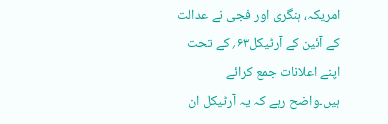امریکہ، ہنگری اور فجی نے عدالت کے آئین کے آرٹیکل۶۳؍ کے تحت اپنے اعلانات جمع کرائے ہیں۔واضح رہے کہ یہ آرٹیکل ان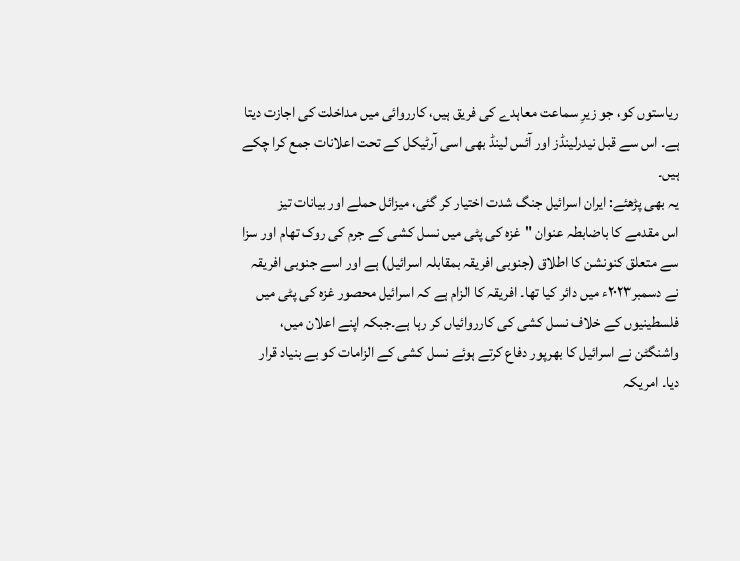ریاستوں کو، جو زیرِ سماعت معاہدے کی فریق ہیں، کارروائی میں مداخلت کی اجازت دیتا ہے۔ اس سے قبل نیدرلینڈز اور آئس لینڈ بھی اسی آرٹیکل کے تحت اعلانات جمع کرا چکے ہیں۔
یہ بھی پڑھئے: ایران اسرائیل جنگ شدت اختیار کر گئی، میزائل حملے اور بیانات تیز
اس مقدمے کا باضابطہ عنوان "غزہ کی پٹی میں نسل کشی کے جرم کی روک تھام اور سزا سے متعلق کنونشن کا اطلاق (جنوبی افریقہ بمقابلہ اسرائیل) ہے اور اسے جنوبی افریقہ نے دسمبر۲۰۲۳ء میں دائر کیا تھا۔ افریقہ کا الزام ہے کہ اسرائیل محصور غزہ کی پٹی میں فلسطینیوں کے خلاف نسل کشی کی کارروائیاں کر رہا ہے۔جبکہ اپنے اعلان میں، واشنگٹن نے اسرائیل کا بھرپور دفاع کرتے ہوئے نسل کشی کے الزامات کو بے بنیاد قرار دیا۔ امریکہ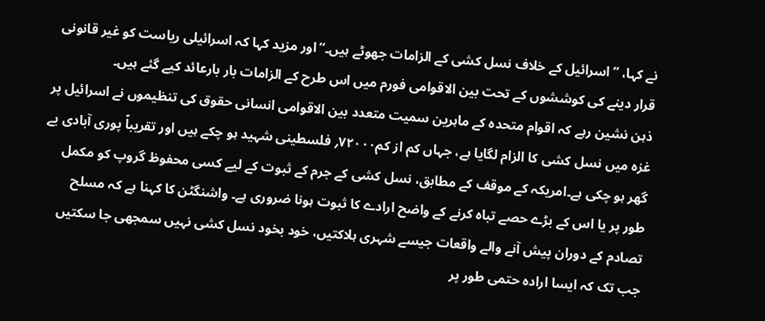نے کہا، ’’اسرائیل کے خلاف نسل کشی کے الزامات جھوٹے ہیں۔‘‘اور مزید کہا کہ اسرائیلی ریاست کو غیر قانونی قرار دینے کی کوششوں کے تحت بین الاقوامی فورم میں اس طرح کے الزامات بار بارعائد کیے گئے ہیں۔
ذہن نشین رہے کہ اقوام متحدہ کے ماہرین سمیت متعدد بین الاقوامی انسانی حقوق کی تنظیموں نے اسرائیل پر غزہ میں نسل کشی کا الزام لگایا ہے، جہاں کم از کم۷۲۰۰۰؍ فلسطینی شہید ہو چکے ہیں اور تقریباً پوری آبادی بے گھر ہو چکی ہے۔امریکہ کے موقف کے مطابق، نسل کشی کے جرم کے ثبوت کے لیے کسی محفوظ گروپ کو مکمل طور پر یا اس کے بڑے حصے تباہ کرنے کے واضح ارادے کا ثبوت ہونا ضروری ہے۔ واشنگٹن کا کہنا ہے کہ مسلح تصادم کے دوران پیش آنے والے واقعات جیسے شہری ہلاکتیں، خود بخود نسل کشی نہیں سمجھی جا سکتیں جب تک کہ ایسا ارادہ حتمی طور پر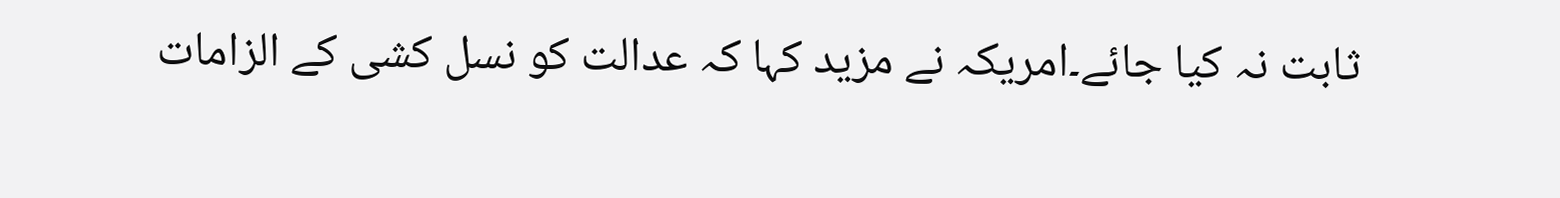ثابت نہ کیا جائے۔امریکہ نے مزید کہا کہ عدالت کو نسل کشی کے الزامات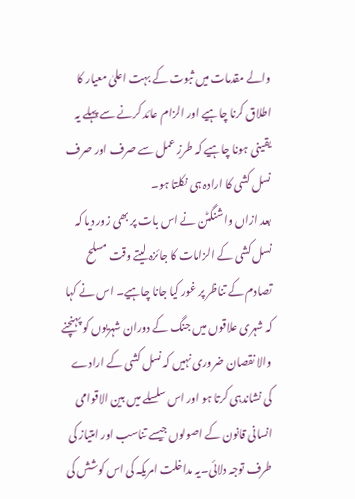والے مقدمات میں ثبوت کے بہت اعلیٰ معیار کا اطلاق کرنا چاہیے اور الزام عائد کرنے سے پہلے یہ یقینی ہونا چاہیے کہ طرزِ عمل سے صرف اور صرف نسل کشی کا ارادہ ہی نکلتا ہو۔
بعد ازاں واشنگٹن نے اس بات پر بھی زور دیا کہ نسل کشی کے الزامات کا جائزہ لیتے وقت مسلح تصادم کے تناظر پر غور کیا جانا چاہیے۔ اس نے کہا کہ شہری علاقوں میں جنگ کے دوران شہریوں کو پہنچنے والا نقصان ضروری نہیں کہ نسل کشی کے ارادے کی نشاندہی کرتا ہو اور اس سلسلے میں بین الاقوامی انسانی قانون کے اصولوں جیسے تناسب اور امتیاز کی طرف توجہ دلائی۔یہ مداخلت امریکہ کی اس کوشش کی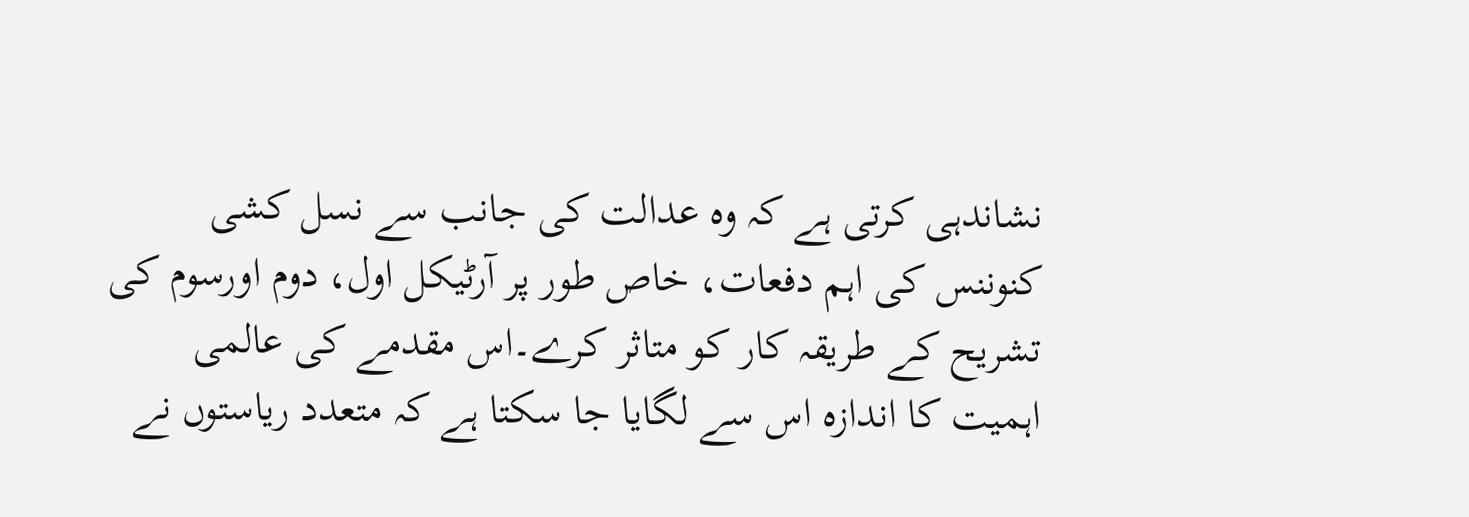نشاندہی کرتی ہے کہ وہ عدالت کی جانب سے نسل کشی کنوننس کی اہم دفعات، خاص طور پر آرٹیکل اول، دوم اورسوم کی تشریح کے طریقہ کار کو متاثر کرے۔اس مقدمے کی عالمی اہمیت کا اندازہ اس سے لگایا جا سکتا ہے کہ متعدد ریاستوں نے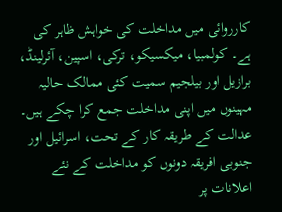کارروائی میں مداخلت کی خواہش ظاہر کی ہے۔ کولمبیا، میکسیکو، ترکی، اسپین، آئرلینڈ، برازیل اور بیلجیم سمیت کئی ممالک حالیہ مہینوں میں اپنی مداخلت جمع کرا چکے ہیں۔
عدالت کے طریقہ کار کے تحت، اسرائیل اور جنوبی افریقہ دونوں کو مداخلت کے نئے اعلانات پر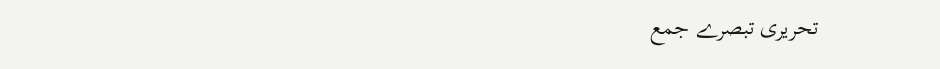تحریری تبصرے جمع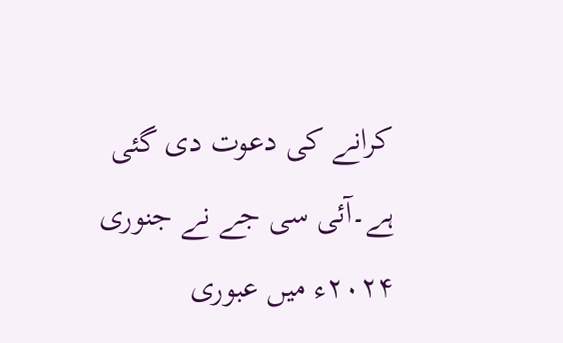کرانے کی دعوت دی گئی ہے۔آئی سی جے نے جنوری ۲۰۲۴ء میں عبوری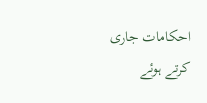احکامات جاری کرتے ہوئے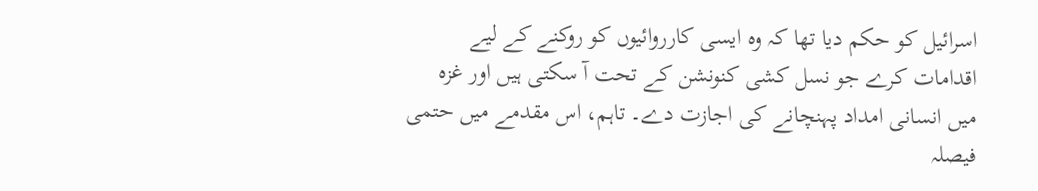اسرائیل کو حکم دیا تھا کہ وہ ایسی کارروائیوں کو روکنے کے لیے اقدامات کرے جو نسل کشی کنونشن کے تحت آ سکتی ہیں اور غزہ میں انسانی امداد پہنچانے کی اجازت دے۔ تاہم، اس مقدمے میں حتمی فیصلہ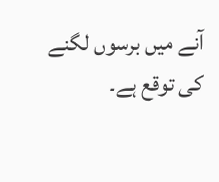آنے میں برسوں لگنے کی توقع ہے۔